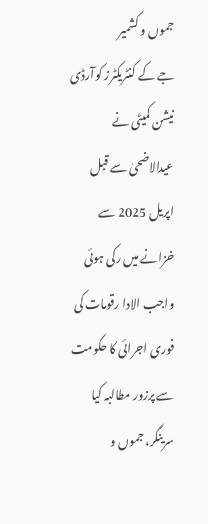جموں و کشمیر
جے کے کنٹریکٹرز کوآرڈی نیشن کمیٹی نے عیدالاضحیٰ سے قبل اپریل 2025 سے خزانے میں رکی ہوئی واجب الادا رقومات کی فوری اجرائی کا حکومت سے پرزور مطالبہ کیا
سرینگر، جموں و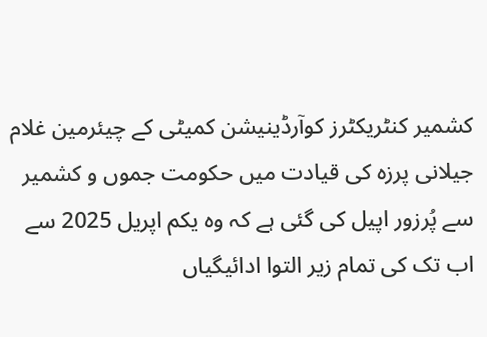کشمیر کنٹریکٹرز کوآرڈینیشن کمیٹی کے چیئرمین غلام جیلانی پرزہ کی قیادت میں حکومت جموں و کشمیر سے پُرزور اپیل کی گئی ہے کہ وہ یکم اپریل 2025 سے اب تک کی تمام زیر التوا ادائیگیاں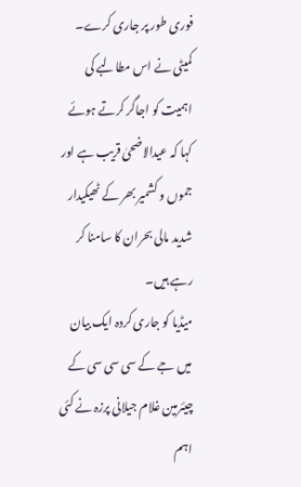فوری طور پر جاری کرے۔ کمیٹی نے اس مطالبے کی اہمیت کو اجاگر کرتے ہوئے کہا کہ عیدالاضحیٰ قریب ہے اور جموں و کشمیر بھر کے ٹھیکیدار شدید مالی بحران کا سامنا کر رہے ہیں۔
میڈیا کو جاری کردہ ایک بیان میں جے کے سی سی سی کے چیئرمین غلام جیلانی پرزہ نے کئی اہم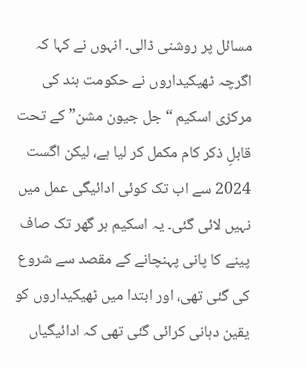مسائل پر روشنی ڈالی۔ انہوں نے کہا کہ اگرچہ ٹھیکیداروں نے حکومت ہند کی مرکزی اسکیم “جل جیون مشن” کے تحت قابلِ ذکر کام مکمل کر لیا ہے، لیکن اگست 2024 سے اب تک کوئی ادائیگی عمل میں نہیں لائی گئی۔ یہ اسکیم ہر گھر تک صاف پینے کا پانی پہنچانے کے مقصد سے شروع کی گئی تھی، اور ابتدا میں ٹھیکیداروں کو یقین دہانی کرائی گئی تھی کہ ادائیگیاں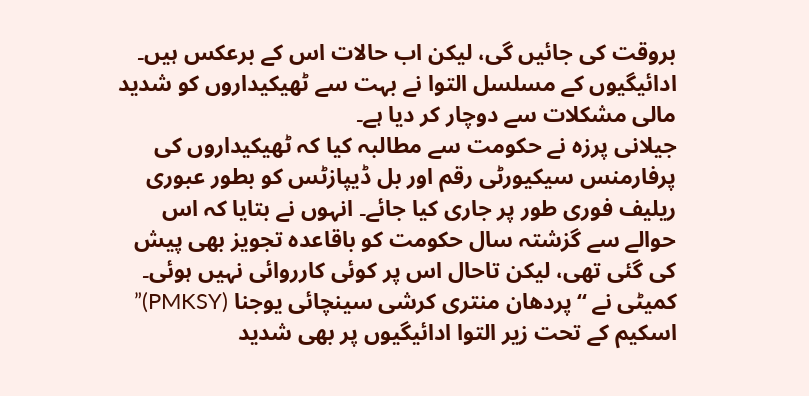بروقت کی جائیں گی، لیکن اب حالات اس کے برعکس ہیں۔ ادائیگیوں کے مسلسل التوا نے بہت سے ٹھیکیداروں کو شدید مالی مشکلات سے دوچار کر دیا ہے۔
جیلانی پرزہ نے حکومت سے مطالبہ کیا کہ ٹھیکیداروں کی پرفارمنس سیکیورٹی رقم اور بل ڈیپازٹس کو بطور عبوری ریلیف فوری طور پر جاری کیا جائے۔ انہوں نے بتایا کہ اس حوالے سے گزشتہ سال حکومت کو باقاعدہ تجویز بھی پیش کی گئی تھی، لیکن تاحال اس پر کوئی کارروائی نہیں ہوئی۔
کمیٹی نے “پردھان منتری کرشی سینچائی یوجنا (PMKSY)” اسکیم کے تحت زیر التوا ادائیگیوں پر بھی شدید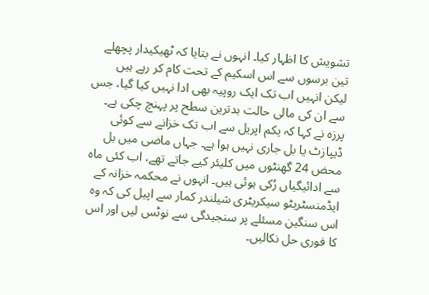تشویش کا اظہار کیا۔ انہوں نے بتایا کہ ٹھیکیدار پچھلے تین برسوں سے اس اسکیم کے تحت کام کر رہے ہیں لیکن انہیں اب تک ایک روپیہ بھی ادا نہیں کیا گیا، جس سے ان کی مالی حالت بدترین سطح پر پہنچ چکی ہے۔
پرزہ نے کہا کہ یکم اپریل سے اب تک خزانے سے کوئی ڈیپازٹ یا بل جاری نہیں ہوا ہے۔ جہاں ماضی میں بل محض 24 گھنٹوں میں کلیئر کیے جاتے تھے، اب کئی ماہ سے ادائیگیاں رُکی ہوئی ہیں۔ انہوں نے محکمہ خزانہ کے ایڈمنسٹریٹو سیکریٹری شیلندر کمار سے اپیل کی کہ وہ اس سنگین مسئلے پر سنجیدگی سے نوٹس لیں اور اس کا فوری حل نکالیں۔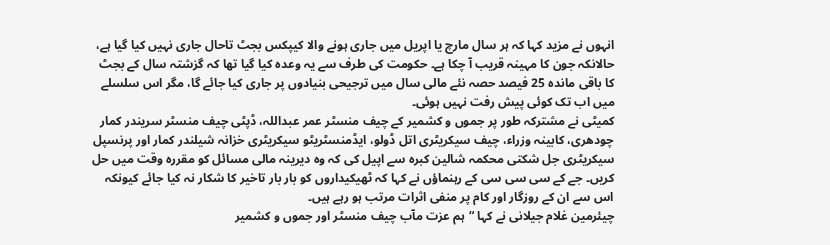انہوں نے مزید کہا کہ ہر سال مارچ یا اپریل میں جاری ہونے والا کیپکس بجٹ تاحال جاری نہیں کیا گیا ہے، حالانکہ جون کا مہینہ قریب آ چکا ہے۔ حکومت کی طرف سے یہ وعدہ کیا گیا تھا کہ گزشتہ سال کے بجٹ کا باقی ماندہ 25 فیصد حصہ نئے مالی سال میں ترجیحی بنیادوں پر جاری کیا جائے گا، مگر اس سلسلے میں اب تک کوئی پیش رفت نہیں ہوئی۔
کمیٹی نے مشترکہ طور پر جموں و کشمیر کے چیف منسٹر عمر عبداللہ، ڈپٹی چیف منسٹر سریندر کمار چودھری، کابینہ وزراء، چیف سیکریٹری اتل ڈولو، ایڈمنسٹریٹو سیکریٹری خزانہ شیلندر کمار اور پرنسپل سیکریٹری جل شکتی محکمہ شالین کبرہ سے اپیل کی کہ وہ دیرینہ مالی مسائل کو مقررہ وقت میں حل کریں۔ جے کے سی سی سی کے رہنماؤں نے کہا کہ ٹھیکیداروں کو بار بار تاخیر کا شکار نہ کیا جائے کیونکہ اس سے ان کے روزگار اور کام پر منفی اثرات مرتب ہو رہے ہیں۔
چیئرمین غلام جیلانی نے کہا “ہم عزت مآب چیف منسٹر اور جموں و کشمیر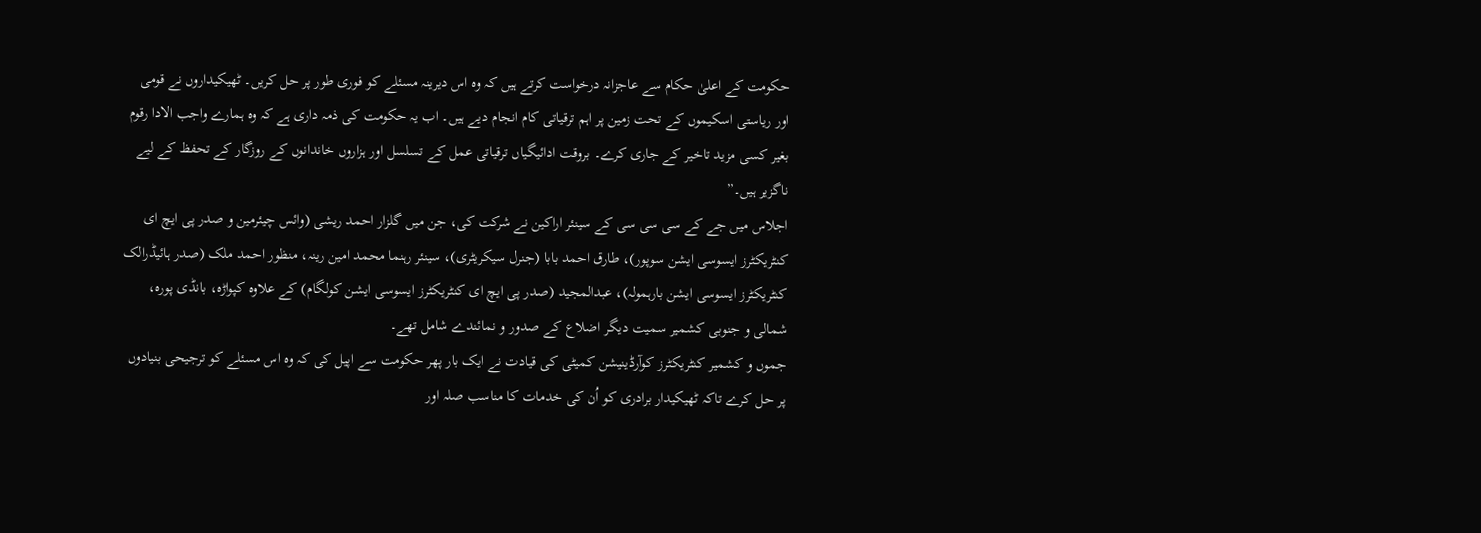حکومت کے اعلیٰ حکام سے عاجزانہ درخواست کرتے ہیں کہ وہ اس دیرینہ مسئلے کو فوری طور پر حل کریں۔ ٹھیکیداروں نے قومی اور ریاستی اسکیموں کے تحت زمین پر اہم ترقیاتی کام انجام دیے ہیں۔ اب یہ حکومت کی ذمہ داری ہے کہ وہ ہمارے واجب الادا رقوم بغیر کسی مزید تاخیر کے جاری کرے۔ بروقت ادائیگیاں ترقیاتی عمل کے تسلسل اور ہزاروں خاندانوں کے روزگار کے تحفظ کے لیے ناگزیر ہیں۔”
اجلاس میں جے کے سی سی سی کے سینئر اراکین نے شرکت کی، جن میں گلزار احمد ریشی (وائس چیئرمین و صدر پی ایچ ای کنٹریکٹرز ایسوسی ایشن سوپور)، طارق احمد بابا (جنرل سیکریٹری)، سینئر رہنما محمد امین رینہ، منظور احمد ملک (صدر ہائیڈرالک کنٹریکٹرز ایسوسی ایشن بارہمولہ)، عبدالمجید (صدر پی ایچ ای کنٹریکٹرز ایسوسی ایشن کولگام) کے علاوہ کپواڑہ، بانڈی پورہ، شمالی و جنوبی کشمیر سمیت دیگر اضلاع کے صدور و نمائندے شامل تھے۔
جموں و کشمیر کنٹریکٹرز کوآرڈینیشن کمیٹی کی قیادت نے ایک بار پھر حکومت سے اپیل کی کہ وہ اس مسئلے کو ترجیحی بنیادوں پر حل کرے تاکہ ٹھیکیدار برادری کو اُن کی خدمات کا مناسب صلہ اور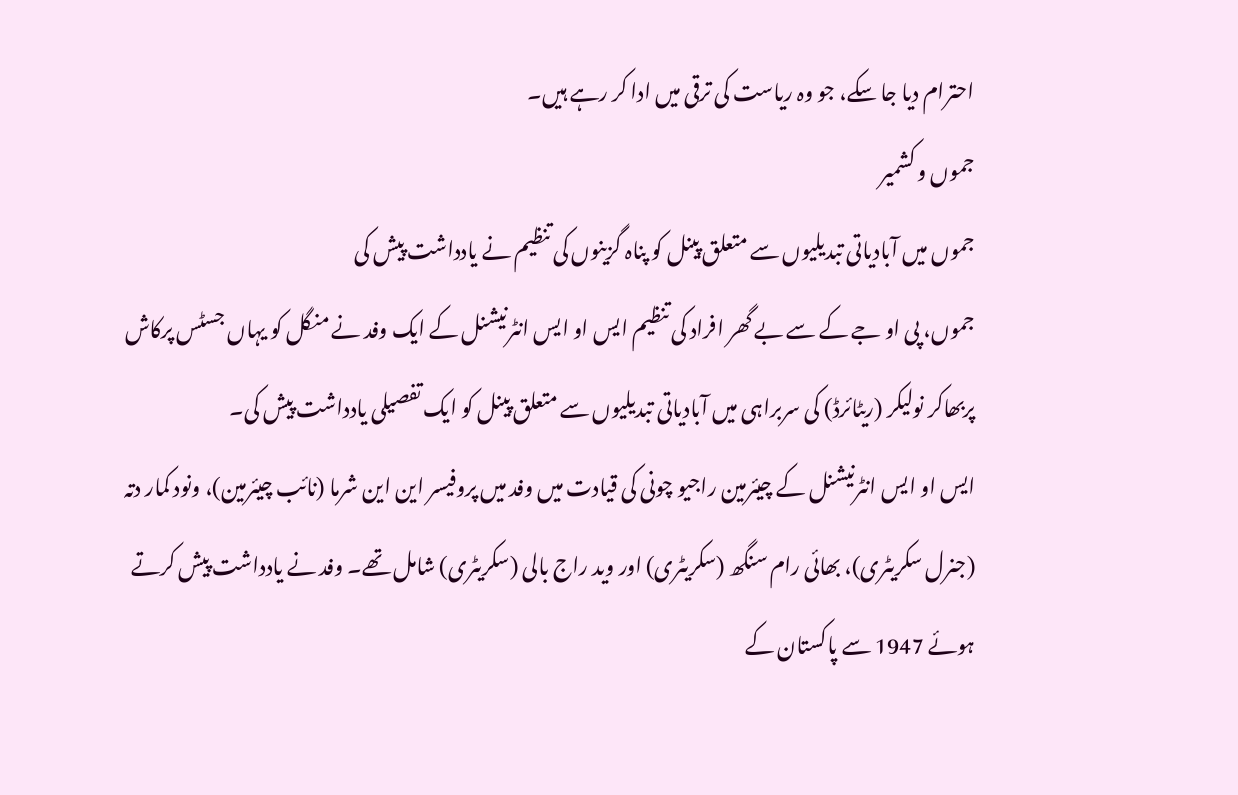احترام دیا جا سکے، جو وہ ریاست کی ترقی میں ادا کر رہے ہیں۔
جموں و کشمیر
جموں میں آبادیاتی تبدیلیوں سے متعلق پینل کو پناہ گزینوں کی تنظیم نے یادداشت پیش کی
جموں، پی او جے کے سے بے گھر افراد کی تنظیم ایس او ایس انٹرنیشنل کے ایک وفد نے منگل کو یہاں جسٹس پرکاش پربھاکر نولیکر (ریٹائرڈ) کی سربراہی میں آبادیاتی تبدیلیوں سے متعلق پینل کو ایک تفصیلی یادداشت پیش کی۔
ایس او ایس انٹرنیشنل کے چیئرمین راجیو چونی کی قیادت میں وفد میں پروفیسر این این شرما (نائب چیئرمین)، ونود کمار دتہ (جنرل سکریٹری)، بھائی رام سنگھ (سکریٹری) اور وید راج بالی (سکریٹری) شامل تھے۔ وفد نے یادداشت پیش کرتے ہوئے 1947 سے پاکستان کے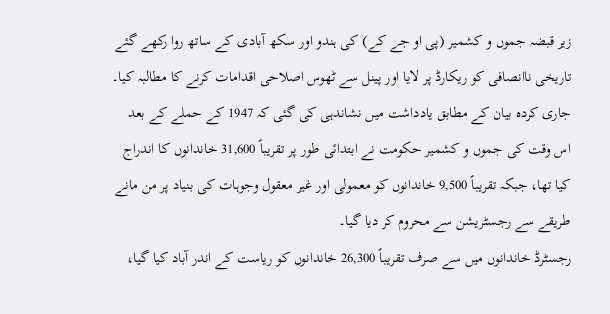زیر قبضہ جموں و کشمیر (پی او جے کے) کی ہندو اور سکھ آبادی کے ساتھ روا رکھے گئے تاریخی ناانصافی کو ریکارڈ پر لایا اور پینل سے ٹھوس اصلاحی اقدامات کرنے کا مطالبہ کیا۔
جاری کردہ بیان کے مطابق یادداشت میں نشاندہی کی گئی کہ 1947 کے حملے کے بعد اس وقت کی جموں و کشمیر حکومت نے ابتدائی طور پر تقریباً 31,600 خاندانوں کا اندراج کیا تھا، جبکہ تقریباً 9,500 خاندانوں کو معمولی اور غیر معقول وجوہات کی بنیاد پر من مانے طریقے سے رجسٹریشن سے محروم کر دیا گیا۔
رجسٹرڈ خاندانوں میں سے صرف تقریباً 26,300 خاندانوں کو ریاست کے اندر آباد کیا گیا،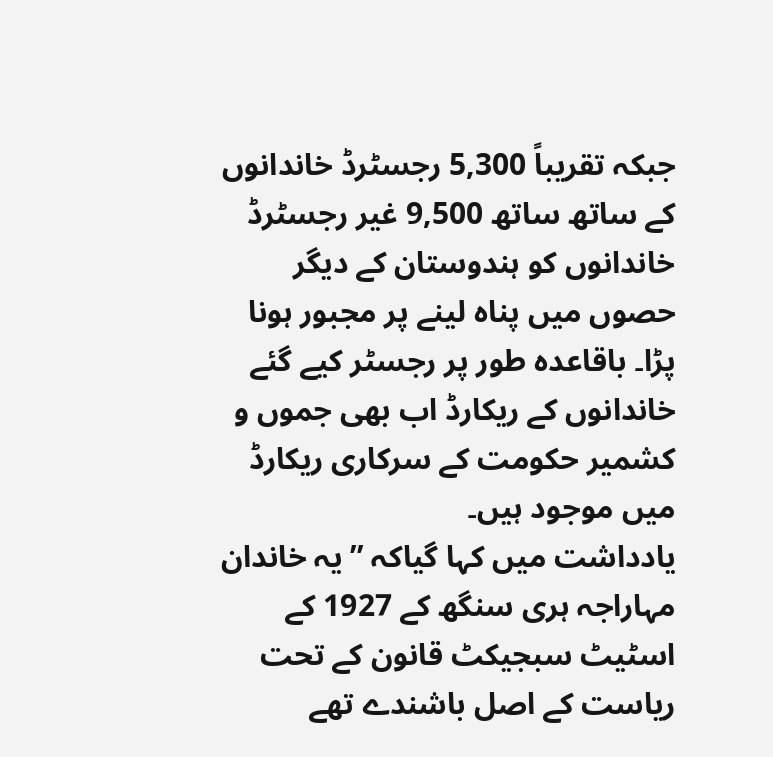جبکہ تقریباً 5,300 رجسٹرڈ خاندانوں کے ساتھ ساتھ 9,500 غیر رجسٹرڈ خاندانوں کو ہندوستان کے دیگر حصوں میں پناہ لینے پر مجبور ہونا پڑا۔ باقاعدہ طور پر رجسٹر کیے گئے خاندانوں کے ریکارڈ اب بھی جموں و کشمیر حکومت کے سرکاری ریکارڈ میں موجود ہیں۔
یادداشت میں کہا گیاکہ ’’یہ خاندان مہاراجہ ہری سنگھ کے 1927 کے اسٹیٹ سبجیکٹ قانون کے تحت ریاست کے اصل باشندے تھے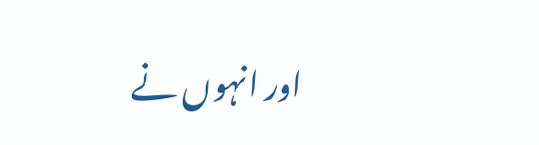اور انہوں نے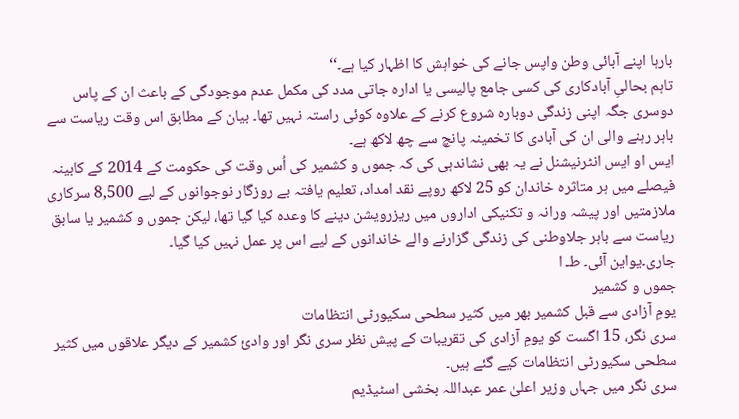بارہا اپنے آبائی وطن واپس جانے کی خواہش کا اظہار کیا ہے۔‘‘
تاہم بحالیِ آبادکاری کی کسی جامع پالیسی یا ادارہ جاتی مدد کی مکمل عدم موجودگی کے باعث ان کے پاس دوسری جگہ اپنی زندگی دوبارہ شروع کرنے کے علاوہ کوئی راستہ نہیں تھا۔ بیان کے مطابق اس وقت ریاست سے باہر رہنے والی ان کی آبادی کا تخمینہ پانچ سے چھ لاکھ ہے۔
ایس او ایس انٹرنیشنل نے یہ بھی نشاندہی کی کہ جموں و کشمیر کی اُس وقت کی حکومت کے 2014 کے کابینہ فیصلے میں ہر متاثرہ خاندان کو 25 لاکھ روپے نقد امداد، تعلیم یافتہ بے روزگار نوجوانوں کے لیے 8,500 سرکاری ملازمتیں اور پیشہ ورانہ و تکنیکی اداروں میں ریزرویشن دینے کا وعدہ کیا گیا تھا، لیکن جموں و کشمیر یا سابق ریاست سے باہر جلاوطنی کی زندگی گزارنے والے خاندانوں کے لیے اس پر عمل نہیں کیا گیا۔
جاری۔یواین آئی۔ طـ ا
جموں و کشمیر
یومِ آزادی سے قبل کشمیر بھر میں کثیر سطحی سکیورٹی انتظامات
سری نگر، 15 اگست کو یومِ آزادی کی تقریبات کے پیش نظر سری نگر اور وادیٔ کشمیر کے دیگر علاقوں میں کثیر سطحی سکیورٹی انتظامات کیے گئے ہیں۔
سری نگر میں جہاں وزیر اعلیٰ عمر عبداللہ بخشی اسٹیڈیم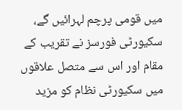میں قومی پرچم لہرائیں گے، سکیورٹی فورسز نے تقریب کے مقام اور اس سے متصل علاقوں میں سکیورٹی نظام کو مزید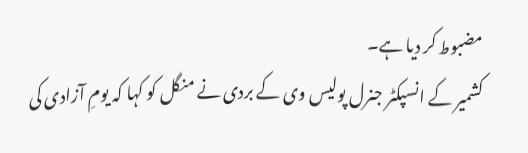مضبوط کر دیا ہے۔
کشمیر کے انسپکٹر جنرل پولیس وی کے بردی نے منگل کو کہا کہ یومِ آزادی کی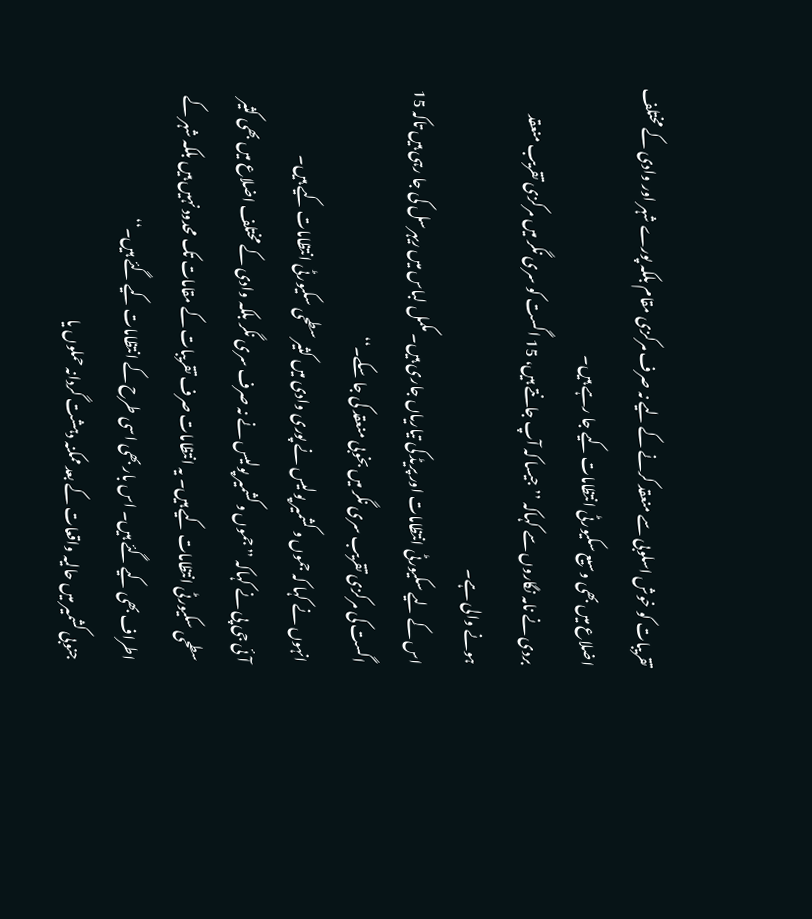تقریبات کو خوش اسلوبی سے منعقد کرنے کے لیے نہ صرف مرکزی مقام بلکہ پورے شہر اور وادی کے مختلف اضلاع میں بھی وسیع سکیورٹی انتظامات کیے جا رہے ہیں۔
بردی نے نامہ نگاروں سے کہاکہ ’’جیسا کہ آپ جانتے ہیں، 15 اگست کو سری نگر میں مرکزی تقریب منعقد ہونے والی ہے۔
اس کے لیے سکیورٹی انتظامات اور پریڈ کی تیاریاں جاری ہیں۔ مکمل لباس میں ریہرسل کی جا رہی ہیں تاکہ 15 اگست کی مرکزی تقریب سری نگر میں بخوبی منعقد کی جا سکے۔‘‘
انہوں نے کہا کہ جموں و کشمیر پولیس نے پوری وادی میں کثیر سطحی سکیورٹی انتظامات کیے ہیں۔
آئی جی پی نے کہاکہ ’’جموں و کشمیر پولیس نے نہ صرف سری نگر بلکہ وادی کے مختلف اضلاع میں بھی کثیر سطحی سکیورٹی انتظامات کیے ہیں۔ یہ انتظامات صرف تقریبات کے مقامات تک محدود نہیں ہیں بلکہ شہر کے اطراف بھی کیے گئے ہیں۔ اس بار بھی اسی طرح کے انتظامات کیے گئے ہیں۔‘‘
جنوبی کشمیر میں حالیہ واقعات کے بعد ممکنہ دہشت گردانہ حملوں یا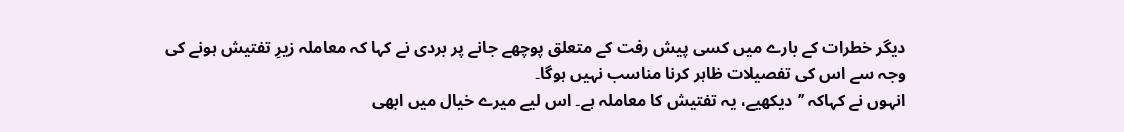دیگر خطرات کے بارے میں کسی پیش رفت کے متعلق پوچھے جانے پر بردی نے کہا کہ معاملہ زیرِ تفتیش ہونے کی وجہ سے اس کی تفصیلات ظاہر کرنا مناسب نہیں ہوگا۔
انہوں نے کہاکہ ’’دیکھیے، یہ تفتیش کا معاملہ ہے۔ اس لیے میرے خیال میں ابھی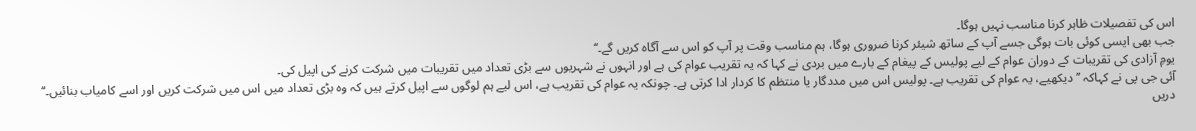اس کی تفصیلات ظاہر کرنا مناسب نہیں ہوگا۔
جب بھی ایسی کوئی بات ہوگی جسے آپ کے ساتھ شیئر کرنا ضروری ہوگا، ہم مناسب وقت پر آپ کو اس سے آگاہ کریں گے۔‘‘
یومِ آزادی کی تقریبات کے دوران عوام کے لیے پولیس کے پیغام کے بارے میں بردی نے کہا کہ یہ تقریب عوام کی ہے اور انہوں نے شہریوں سے بڑی تعداد میں تقریبات میں شرکت کرنے کی اپیل کی۔
آئی جی پی نے کہاکہ ’’دیکھیے، یہ عوام کی تقریب ہے۔ پولیس اس میں مددگار یا منتظم کا کردار ادا کرتی ہے۔ چونکہ یہ عوام کی تقریب ہے، اس لیے ہم لوگوں سے اپیل کرتے ہیں کہ وہ بڑی تعداد میں اس میں شرکت کریں اور اسے کامیاب بنائیں۔‘‘
دریں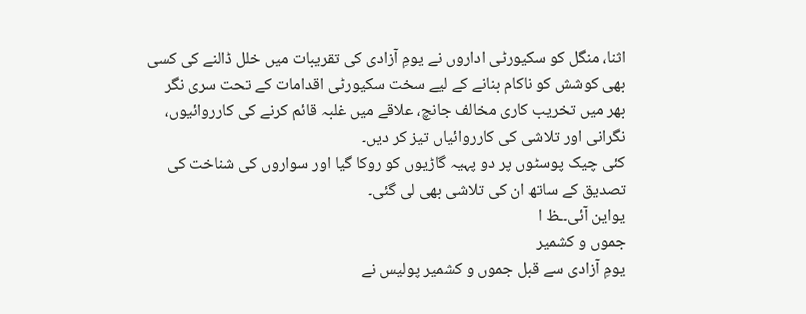اثنا، منگل کو سکیورٹی اداروں نے یومِ آزادی کی تقریبات میں خلل ڈالنے کی کسی بھی کوشش کو ناکام بنانے کے لیے سخت سکیورٹی اقدامات کے تحت سری نگر بھر میں تخریب کاری مخالف جانچ، علاقے میں غلبہ قائم کرنے کی کارروائیوں، نگرانی اور تلاشی کی کارروائیاں تیز کر دیں۔
کئی چیک پوسٹوں پر دو پہیہ گاڑیوں کو روکا گیا اور سواروں کی شناخت کی تصدیق کے ساتھ ان کی تلاشی بھی لی گئی۔
یواین آئی۔ـظ ا
جموں و کشمیر
یومِ آزادی سے قبل جموں و کشمیر پولیس نے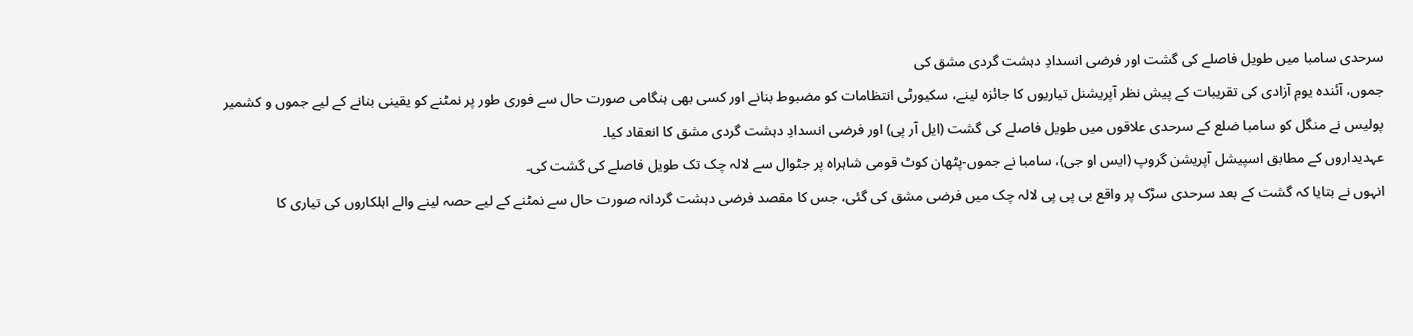سرحدی سامبا میں طویل فاصلے کی گشت اور فرضی انسدادِ دہشت گردی مشق کی
جموں، آئندہ یومِ آزادی کی تقریبات کے پیش نظر آپریشنل تیاریوں کا جائزہ لینے، سکیورٹی انتظامات کو مضبوط بنانے اور کسی بھی ہنگامی صورت حال سے فوری طور پر نمٹنے کو یقینی بنانے کے لیے جموں و کشمیر پولیس نے منگل کو سامبا ضلع کے سرحدی علاقوں میں طویل فاصلے کی گشت (ایل آر پی) اور فرضی انسدادِ دہشت گردی مشق کا انعقاد کیا۔
عہدیداروں کے مطابق اسپیشل آپریشن گروپ (ایس او جی)، سامبا نے جموں-پٹھان کوٹ قومی شاہراہ پر جٹوال سے لالہ چک تک طویل فاصلے کی گشت کی۔
انہوں نے بتایا کہ گشت کے بعد سرحدی سڑک پر واقع بی پی پی لالہ چک میں فرضی مشق کی گئی، جس کا مقصد فرضی دہشت گردانہ صورت حال سے نمٹنے کے لیے حصہ لینے والے اہلکاروں کی تیاری کا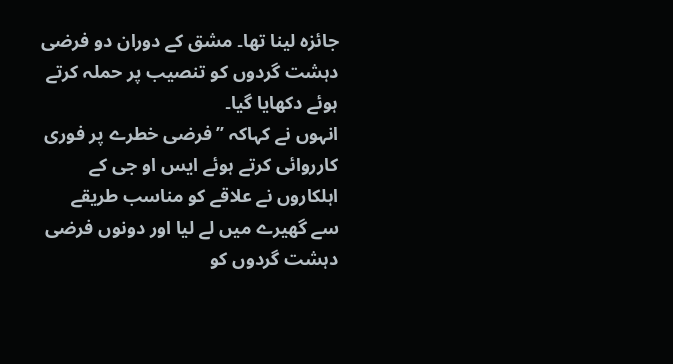جائزہ لینا تھا۔ مشق کے دوران دو فرضی دہشت گردوں کو تنصیب پر حملہ کرتے ہوئے دکھایا گیا۔
انہوں نے کہاکہ ’’فرضی خطرے پر فوری کارروائی کرتے ہوئے ایس او جی کے اہلکاروں نے علاقے کو مناسب طریقے سے گھیرے میں لے لیا اور دونوں فرضی دہشت گردوں کو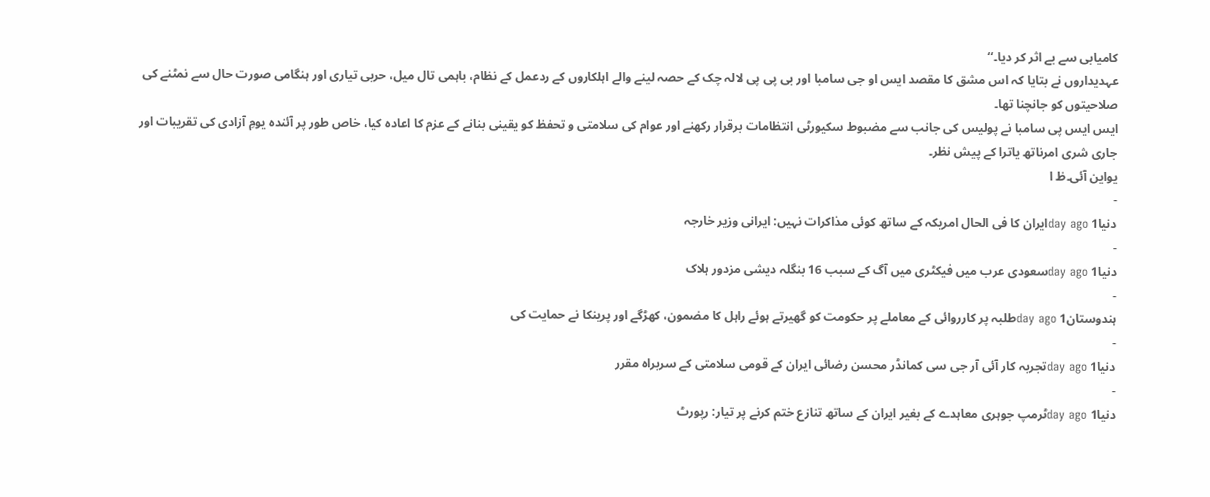کامیابی سے بے اثر کر دیا۔‘‘
عہدیداروں نے بتایا کہ اس مشق کا مقصد ایس او جی سامبا اور بی پی پی لالہ چک کے حصہ لینے والے اہلکاروں کے ردعمل کے نظام، باہمی تال میل، حربی تیاری اور ہنگامی صورت حال سے نمٹنے کی صلاحیتوں کو جانچنا تھا۔
ایس ایس پی سامبا نے پولیس کی جانب سے مضبوط سکیورٹی انتظامات برقرار رکھنے اور عوام کی سلامتی و تحفظ کو یقینی بنانے کے عزم کا اعادہ کیا، خاص طور پر آئندہ یومِ آزادی کی تقریبات اور جاری شری امرناتھ یاترا کے پیش نظر۔
یواین آئی۔ظ ا
-
دنیا1 day agoایران کا فی الحال امریکہ کے ساتھ کوئی مذاکرات نہیں: ایرانی وزیر خارجہ
-
دنیا1 day agoسعودی عرب میں فیکٹری میں آگ کے سبب 16 بنگلہ دیشی مزدور ہلاک
-
ہندوستان1 day agoطلبہ پر کارروائی کے معاملے پر حکومت کو گھیرتے ہوئے راہل کا مضمون، کھڑگے اور پرینکا نے حمایت کی
-
دنیا1 day agoتجربہ کار آئی آر جی سی کمانڈر محسن رضائی ایران کے قومی سلامتی کے سربراہ مقرر
-
دنیا1 day agoٹرمپ جوہری معاہدے کے بغیر ایران کے ساتھ تنازع ختم کرنے پر تیار: رپورٹ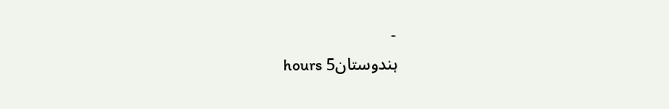-
ہندوستان5 hours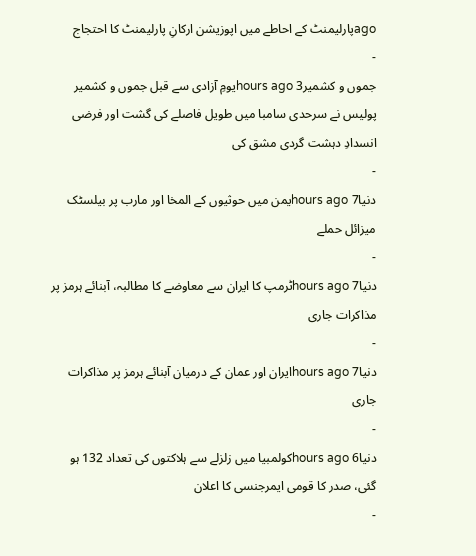agoپارلیمنٹ کے احاطے میں اپوزیشن ارکانِ پارلیمنٹ کا احتجاج
-
جموں و کشمیر3 hours agoیومِ آزادی سے قبل جموں و کشمیر پولیس نے سرحدی سامبا میں طویل فاصلے کی گشت اور فرضی انسدادِ دہشت گردی مشق کی
-
دنیا7 hours agoیمن میں حوثیوں کے المخا اور مارب پر بیلسٹک میزائل حملے
-
دنیا7 hours agoٹرمپ کا ایران سے معاوضے کا مطالبہ، آبنائے ہرمز پر مذاکرات جاری
-
دنیا7 hours agoایران اور عمان کے درمیان آبنائے ہرمز پر مذاکرات جاری
-
دنیا6 hours agoکولمبیا میں زلزلے سے ہلاکتوں کی تعداد 132 ہو گئی، صدر کا قومی ایمرجنسی کا اعلان
-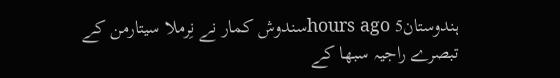ہندوستان5 hours agoسندوش کمار نے نِرملا سیتارمن کے تبصرے راجیہ سبھا کے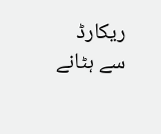ریکارڈ سے ہٹانے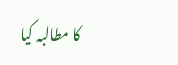کا مطالبہ کیا